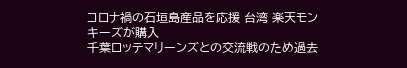コロナ禍の石垣島産品を応援 台湾 楽天モンキーズが購入
千葉ロッテマリーンズとの交流戦のため過去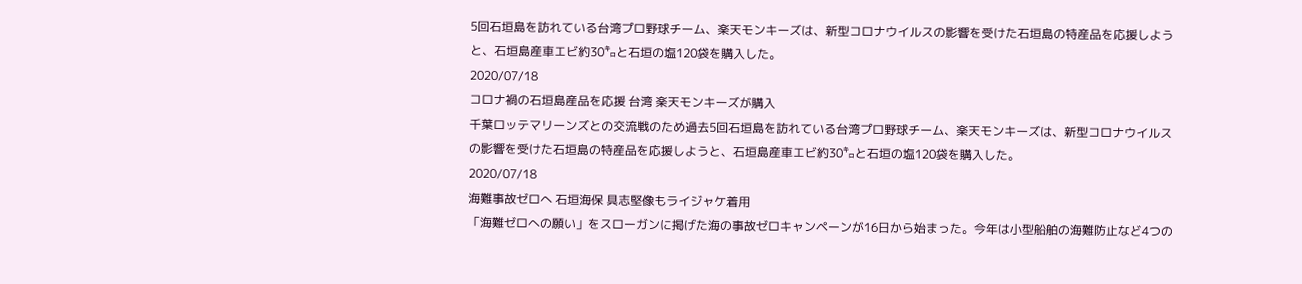5回石垣島を訪れている台湾プロ野球チーム、楽天モンキーズは、新型コロナウイルスの影響を受けた石垣島の特産品を応援しようと、石垣島産車エビ約30㌔と石垣の塩120袋を購入した。
2020/07/18
コロナ禍の石垣島産品を応援 台湾 楽天モンキーズが購入
千葉ロッテマリーンズとの交流戦のため過去5回石垣島を訪れている台湾プロ野球チーム、楽天モンキーズは、新型コロナウイルスの影響を受けた石垣島の特産品を応援しようと、石垣島産車エビ約30㌔と石垣の塩120袋を購入した。
2020/07/18
海難事故ゼロへ 石垣海保 具志堅像もライジャケ着用
「海難ゼロへの願い」をスローガンに掲げた海の事故ゼロキャンペーンが16日から始まった。今年は小型船舶の海難防止など4つの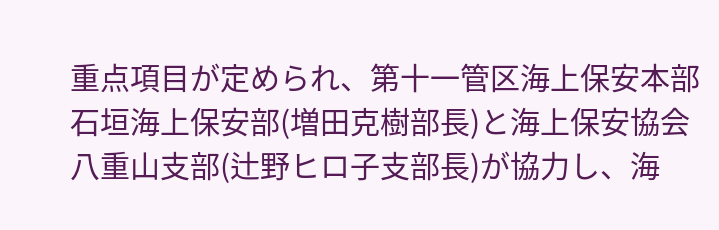重点項目が定められ、第十一管区海上保安本部石垣海上保安部(増田克樹部長)と海上保安協会八重山支部(辻野ヒロ子支部長)が協力し、海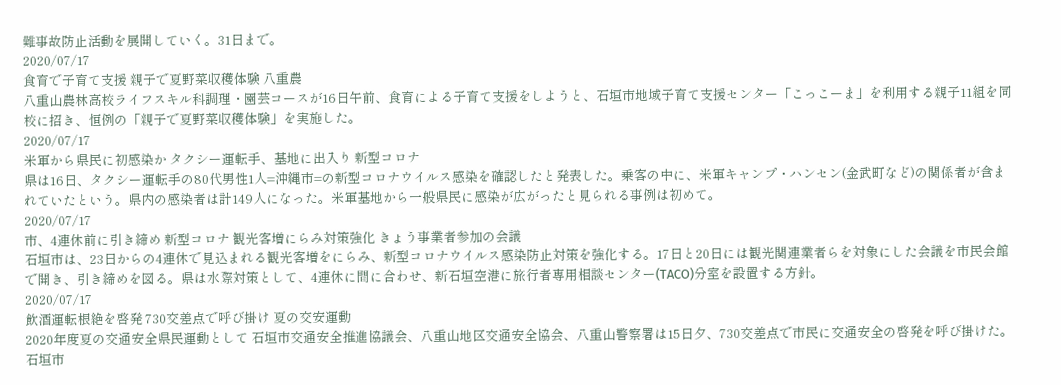難事故防止活動を展開していく。31日まで。
2020/07/17
食育で子育て支援 親子で夏野菜収穫体験 八重農
八重山農林高校ライフスキル科調理・園芸コースが16日午前、食育による子育て支援をしようと、石垣市地域子育て支援センター「こっこーま」を利用する親子11組を同校に招き、恒例の「親子で夏野菜収穫体験」を実施した。
2020/07/17
米軍から県民に初感染か タクシー運転手、基地に出入り 新型コロナ
県は16日、タクシー運転手の80代男性1人=沖縄市=の新型コロナウイルス感染を確認したと発表した。乗客の中に、米軍キャンプ・ハンセン(金武町など)の関係者が含まれていたという。県内の感染者は計149人になった。米軍基地から一般県民に感染が広がったと見られる事例は初めて。
2020/07/17
市、4連休前に引き締め 新型コロナ 観光客増にらみ対策強化 きょう事業者参加の会議
石垣市は、23日からの4連休で見込まれる観光客増をにらみ、新型コロナウイルス感染防止対策を強化する。17日と20日には観光関連業者らを対象にした会議を市民会館で開き、引き締めを図る。県は水際対策として、4連休に間に合わせ、新石垣空港に旅行者専用相談センター(TACO)分室を設置する方針。
2020/07/17
飲酒運転根絶を啓発 730交差点で呼び掛け 夏の交安運動
2020年度夏の交通安全県民運動として 石垣市交通安全推進協議会、八重山地区交通安全協会、八重山警察署は15日夕、730交差点で市民に交通安全の啓発を呼び掛けた。 石垣市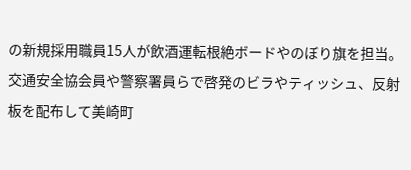の新規採用職員15人が飲酒運転根絶ボードやのぼり旗を担当。交通安全協会員や警察署員らで啓発のビラやティッシュ、反射板を配布して美崎町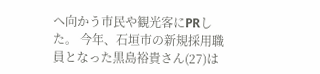へ向かう市民や観光客にPRした。 今年、石垣市の新規採用職員となった黒島裕貴さん(27)は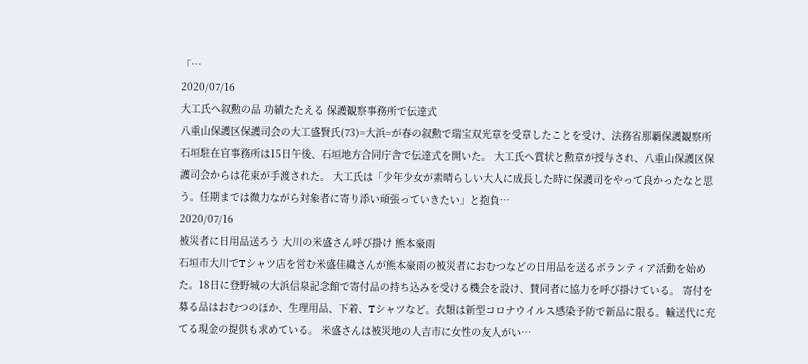「…
2020/07/16
大工氏へ叙勲の品 功績たたえる 保護観察事務所で伝達式
八重山保護区保護司会の大工盛賢氏(73)=大浜=が春の叙勲で瑞宝双光章を受章したことを受け、法務省那覇保護観察所石垣駐在官事務所は15日午後、石垣地方合同庁舎で伝達式を開いた。 大工氏へ賞状と勲章が授与され、八重山保護区保護司会からは花束が手渡された。 大工氏は「少年少女が素晴らしい大人に成長した時に保護司をやって良かったなと思う。任期までは微力ながら対象者に寄り添い頑張っていきたい」と抱負…
2020/07/16
被災者に日用品送ろう 大川の米盛さん呼び掛け 熊本豪雨
石垣市大川でTシャツ店を営む米盛佳織さんが熊本豪雨の被災者におむつなどの日用品を送るボランティア活動を始めた。18日に登野城の大浜信泉記念館で寄付品の持ち込みを受ける機会を設け、賛同者に協力を呼び掛けている。 寄付を募る品はおむつのほか、生理用品、下着、Tシャツなど。衣類は新型コロナウイルス感染予防で新品に限る。輸送代に充てる現金の提供も求めている。 米盛さんは被災地の人吉市に女性の友人がい…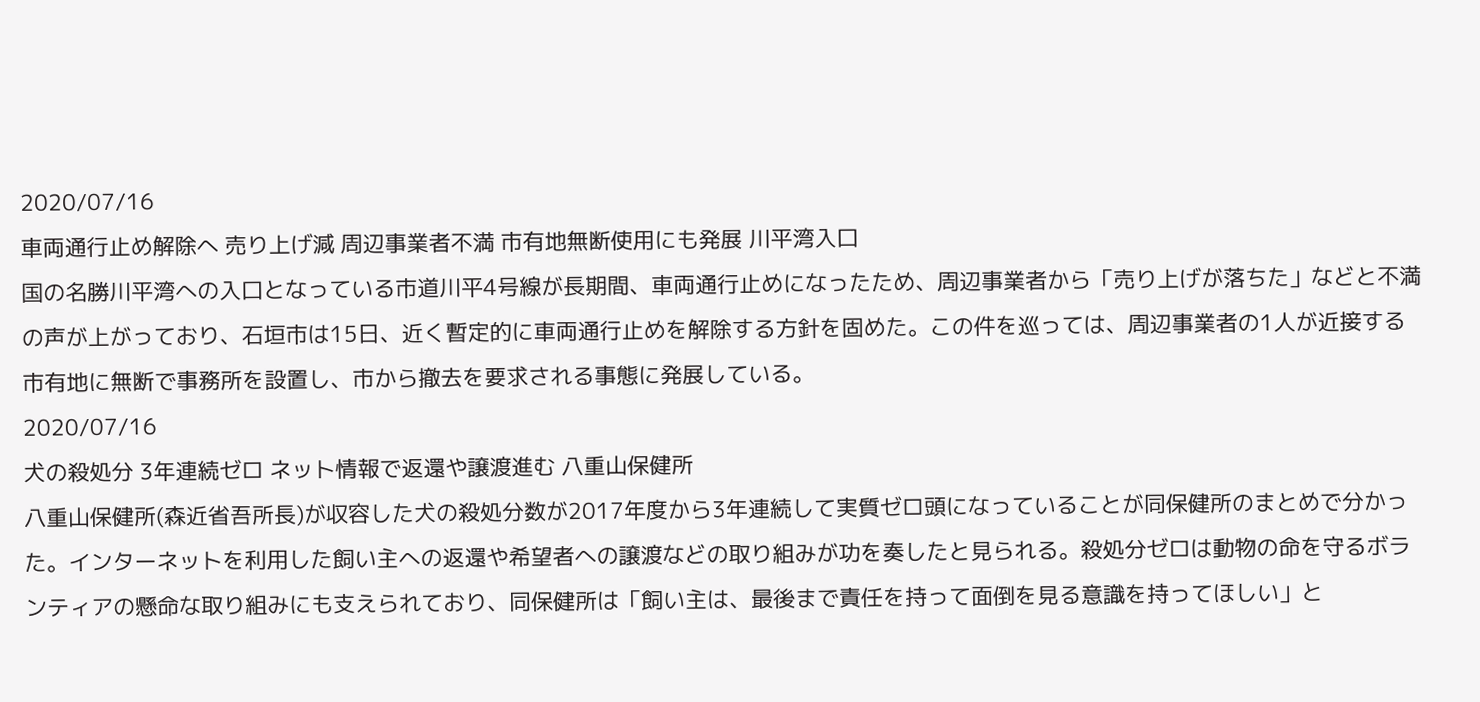2020/07/16
車両通行止め解除へ 売り上げ減 周辺事業者不満 市有地無断使用にも発展 川平湾入口
国の名勝川平湾への入口となっている市道川平4号線が長期間、車両通行止めになったため、周辺事業者から「売り上げが落ちた」などと不満の声が上がっており、石垣市は15日、近く暫定的に車両通行止めを解除する方針を固めた。この件を巡っては、周辺事業者の1人が近接する市有地に無断で事務所を設置し、市から撤去を要求される事態に発展している。
2020/07/16
犬の殺処分 3年連続ゼロ ネット情報で返還や譲渡進む 八重山保健所
八重山保健所(森近省吾所長)が収容した犬の殺処分数が2017年度から3年連続して実質ゼロ頭になっていることが同保健所のまとめで分かった。インターネットを利用した飼い主への返還や希望者への譲渡などの取り組みが功を奏したと見られる。殺処分ゼロは動物の命を守るボランティアの懸命な取り組みにも支えられており、同保健所は「飼い主は、最後まで責任を持って面倒を見る意識を持ってほしい」と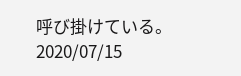呼び掛けている。
2020/07/15